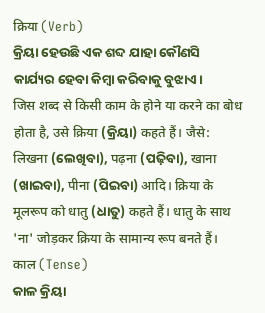क्रिया (Verb)
କ୍ରିୟା ହେଉଛି ଏକ ଶବ୍ଦ ଯାହା କୌଣସି କାର୍ଯ୍ୟର ହେବା କିମ୍ବା କରିବାକୁ ବୁଝାଏ।
जिस शब्द से किसी काम के होने या करने का बोध होता है, उसे क्रिया (କ୍ରିୟା) कहते हैं। जैसे: लिखना (ଲେଖିବା), पढ़ना (ପଢ଼ିବା), खाना (ଖାଇବା), पीना (ପିଇବା) आदि। क्रिया के मूलरूप को धातु (ଧାତୁ) कहते हैं। धातु के साथ 'ना' जोड़कर क्रिया के सामान्य रूप बनते हैं।
काल (Tense)
କାଳ କ୍ରିୟା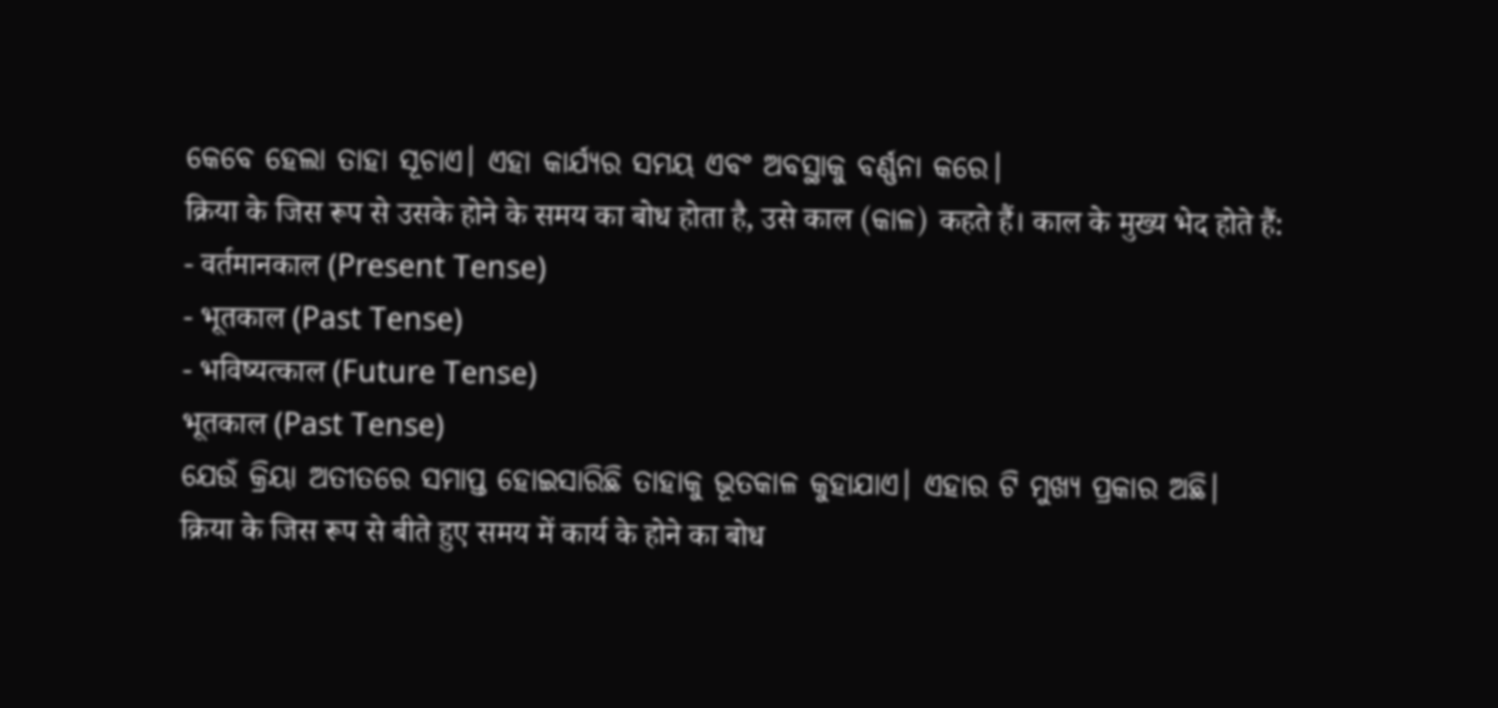କେବେ ହେଲା ତାହା ସୂଚାଏ। ଏହା କାର୍ଯ୍ୟର ସମୟ ଏବଂ ଅବସ୍ଥାକୁ ବର୍ଣ୍ଣନା କରେ।
क्रिया के जिस रूप से उसके होने के समय का बोध होता है, उसे काल (କାଳ) कहते हैं। काल के मुख्य भेद होते हैं:
- वर्तमानकाल (Present Tense)
- भूतकाल (Past Tense)
- भविष्यत्काल (Future Tense)
भूतकाल (Past Tense)
ଯେଉଁ କ୍ରିୟା ଅତୀତରେ ସମାପ୍ତ ହୋଇସାରିଛି ତାହାକୁ ଭୂତକାଳ କୁହାଯାଏ। ଏହାର ଟି ମୁଖ୍ୟ ପ୍ରକାର ଅଛି।
क्रिया के जिस रूप से बीते हुए समय में कार्य के होने का बोध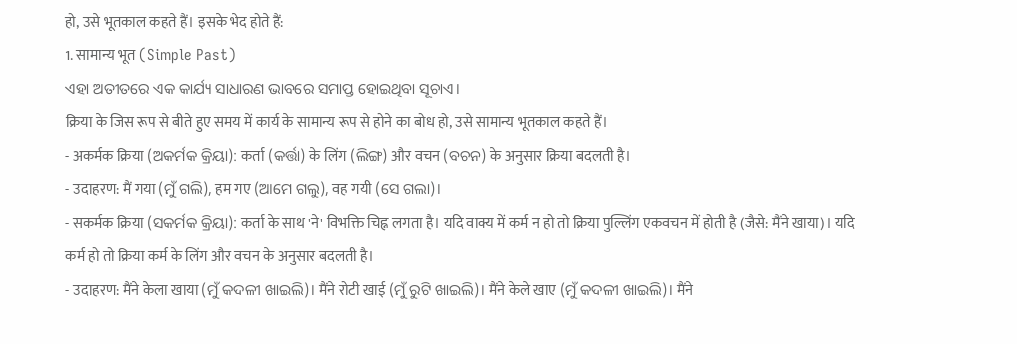हो, उसे भूतकाल कहते हैं। इसके भेद होते हैं:
1. सामान्य भूत (Simple Past)
ଏହା ଅତୀତରେ ଏକ କାର୍ଯ୍ୟ ସାଧାରଣ ଭାବରେ ସମାପ୍ତ ହୋଇଥିବା ସୂଚାଏ।
क्रिया के जिस रूप से बीते हुए समय में कार्य के सामान्य रूप से होने का बोध हो, उसे सामान्य भूतकाल कहते हैं।
- अकर्मक क्रिया (ଅକର୍ମକ କ୍ରିୟା): कर्ता (କର୍ତ୍ତା) के लिंग (ଲିଙ୍ଗ) और वचन (ବଚନ) के अनुसार क्रिया बदलती है।
- उदाहरण: मैं गया (ମୁଁ ଗଲି), हम गए (ଆମେ ଗଲୁ), वह गयी (ସେ ଗଲା)।
- सकर्मक क्रिया (ସକର୍ମକ କ୍ରିୟା): कर्ता के साथ 'ने' विभक्ति चिह्न लगता है। यदि वाक्य में कर्म न हो तो क्रिया पुल्लिंग एकवचन में होती है (जैसे: मैंने खाया)। यदि कर्म हो तो क्रिया कर्म के लिंग और वचन के अनुसार बदलती है।
- उदाहरण: मैंने केला खाया (ମୁଁ କଦଳୀ ଖାଇଲି)। मैंने रोटी खाई (ମୁଁ ରୁଟି ଖାଇଲି)। मैंने केले खाए (ମୁଁ କଦଳୀ ଖାଇଲି)। मैंने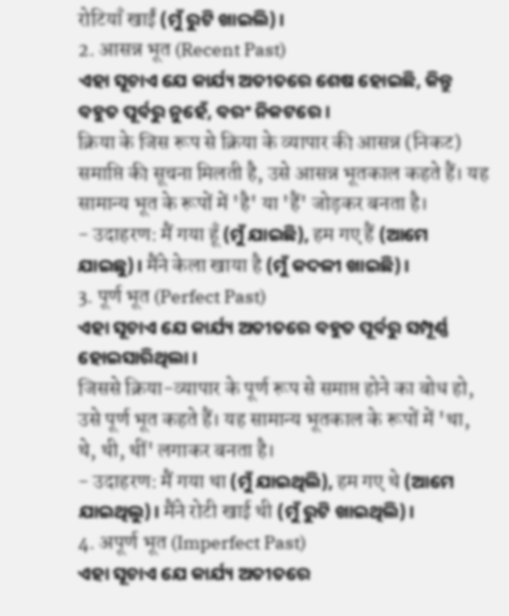रोटियाँ खाईं (ମୁଁ ରୁଟି ଖାଇଲି)।
2. आसन्न भूत (Recent Past)
ଏହା ସୂଚାଏ ଯେ କାର୍ଯ୍ୟ ଅତୀତରେ ଶେଷ ହୋଇଛି, କିନ୍ତୁ ବହୁତ ପୂର୍ବରୁ ନୁହେଁ, ବରଂ ନିକଟରେ।
क्रिया के जिस रूप से क्रिया के व्यापार की आसन्न (निकट) समाप्ति की सूचना मिलती है, उसे आसन्न भूतकाल कहते हैं। यह सामान्य भूत के रूपों में 'है' या 'हैं' जोड़कर बनता है।
- उदाहरण: मैं गया हूँ (ମୁଁ ଯାଇଛି), हम गए हैं (ଆମେ ଯାଇଛୁ)। मैंने केला खाया है (ମୁଁ କଦଳୀ ଖାଇଛି)।
3. पूर्ण भूत (Perfect Past)
ଏହା ସୂଚାଏ ଯେ କାର୍ଯ୍ୟ ଅତୀତରେ ବହୁତ ପୂର୍ବରୁ ସମ୍ପୂର୍ଣ୍ଣ ହୋଇସାରିଥିଲା।
जिससे क्रिया-व्यापार के पूर्ण रूप से समाप्त होने का बोध हो, उसे पूर्ण भूत कहते हैं। यह सामान्य भूतकाल के रूपों में 'था, थे, थी, थीं' लगाकर बनता है।
- उदाहरण: मैं गया था (ମୁଁ ଯାଇଥିଲି), हम गए थे (ଆମେ ଯାଇଥିଲୁ)। मैंने रोटी खाई थी (ମୁଁ ରୁଟି ଖାଇଥିଲି)।
4. अपूर्ण भूत (Imperfect Past)
ଏହା ସୂଚାଏ ଯେ କାର୍ଯ୍ୟ ଅତୀତରେ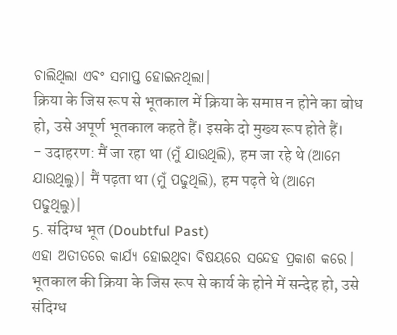ଚାଲିଥିଲା ଏବଂ ସମାପ୍ତ ହୋଇନଥିଲା।
क्रिया के जिस रूप से भूतकाल में क्रिया के समाप्त न होने का बोध हो, उसे अपूर्ण भूतकाल कहते हैं। इसके दो मुख्य रूप होते हैं।
- उदाहरण: मैं जा रहा था (ମୁଁ ଯାଉଥିଲି), हम जा रहे थे (ଆମେ ଯାଉଥିଲୁ)। मैं पढ़ता था (ମୁଁ ପଢୁଥିଲି), हम पढ़ते थे (ଆମେ ପଢୁଥିଲୁ)।
5. संदिग्ध भूत (Doubtful Past)
ଏହା ଅତୀତରେ କାର୍ଯ୍ୟ ହୋଇଥିବା ବିଷୟରେ ସନ୍ଦେହ ପ୍ରକାଶ କରେ।
भूतकाल की क्रिया के जिस रूप से कार्य के होने में सन्देह हो, उसे संदिग्ध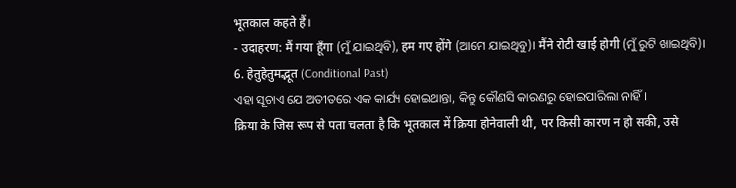भूतकाल कहते हैं।
- उदाहरण: मैं गया हूँगा (ମୁଁ ଯାଇଥିବି), हम गए होंगे (ଆମେ ଯାଇଥିବୁ)। मैंने रोटी खाई होगी (ମୁଁ ରୁଟି ଖାଇଥିବି)।
6. हेतुहेतुमद्भूत (Conditional Past)
ଏହା ସୂଚାଏ ଯେ ଅତୀତରେ ଏକ କାର୍ଯ୍ୟ ହୋଇଥାନ୍ତା, କିନ୍ତୁ କୌଣସି କାରଣରୁ ହୋଇପାରିଲା ନାହିଁ।
क्रिया के जिस रूप से पता चलता है कि भूतकाल में क्रिया होनेवाली थी, पर किसी कारण न हो सकी, उसे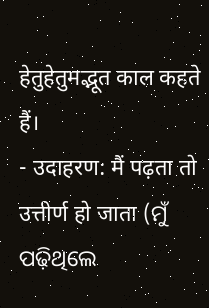हेतुहेतुमद्भूत काल कहते हैं।
- उदाहरण: मैं पढ़ता तो उत्तीर्ण हो जाता (ମୁଁ ପଢ଼ିଥିଲେ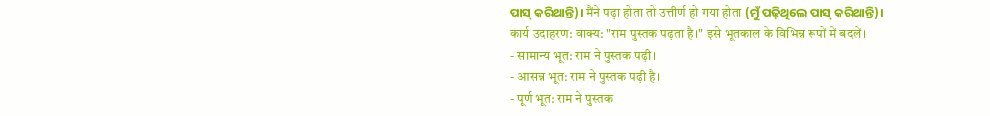ପାସ୍ କରିଥାନ୍ତି)। मैंने पढ़ा होता तो उत्तीर्ण हो गया होता (ମୁଁ ପଢ଼ିଥିଲେ ପାସ୍ କରିଥାନ୍ତି)।
कार्य उदाहरण: वाक्य: "राम पुस्तक पढ़ता है।" इसे भूतकाल के विभिन्न रूपों में बदलें।
- सामान्य भूत: राम ने पुस्तक पढ़ी।
- आसन्न भूत: राम ने पुस्तक पढ़ी है।
- पूर्ण भूत: राम ने पुस्तक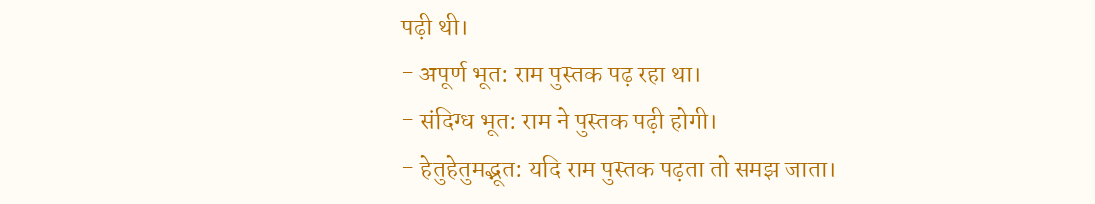पढ़ी थी।
- अपूर्ण भूत: राम पुस्तक पढ़ रहा था।
- संदिग्ध भूत: राम ने पुस्तक पढ़ी होगी।
- हेतुहेतुमद्भूत: यदि राम पुस्तक पढ़ता तो समझ जाता।